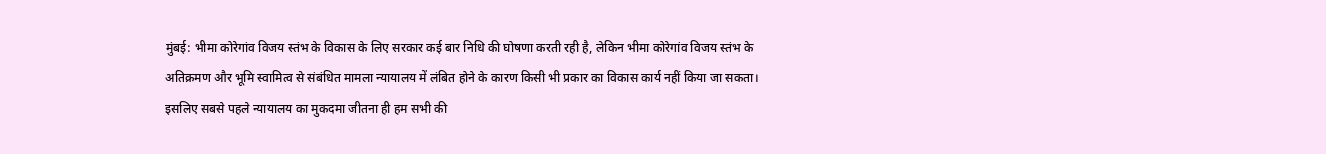मुंबई: भीमा कोरेगांव विजय स्तंभ के विकास के लिए सरकार कई बार निधि की घोषणा करती रही है, लेकिन भीमा कोरेगांव विजय स्तंभ के अतिक्रमण और भूमि स्वामित्व से संबंधित मामला न्यायालय में लंबित होने के कारण किसी भी प्रकार का विकास कार्य नहीं किया जा सकता। इसलिए सबसे पहले न्यायालय का मुकदमा जीतना ही हम सभी की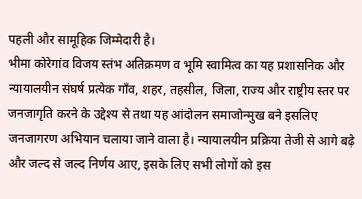पहली और सामूहिक जिम्मेदारी है।
भीमा कोरेगांव विजय स्तंभ अतिक्रमण व भूमि स्वामित्व का यह प्रशासनिक और न्यायालयीन संघर्ष प्रत्येक गाँव, शहर, तहसील, जिला, राज्य और राष्ट्रीय स्तर पर जनजागृति करने के उद्देश्य से तथा यह आंदोलन समाजोन्मुख बने इसलिए जनजागरण अभियान चलाया जाने वाला है। न्यायालयीन प्रक्रिया तेजी से आगे बढ़े और जल्द से जल्द निर्णय आए, इसके लिए सभी लोगों को इस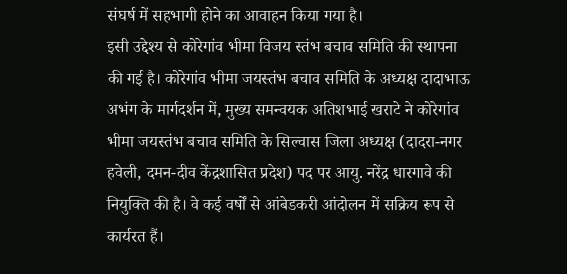संघर्ष में सहभागी होने का आवाहन किया गया है।
इसी उद्देश्य से कोरेगांव भीमा विजय स्तंभ बचाव समिति की स्थापना की गई है। कोरेगांव भीमा जयस्तंभ बचाव समिति के अध्यक्ष दादाभाऊ अभंग के मार्गदर्शन में, मुख्य समन्वयक अतिशभाई खराटे ने कोरेगांव भीमा जयस्तंभ बचाव समिति के सिल्वास जिला अध्यक्ष (दादरा-नगर हवेली, दमन-दीव केंद्रशासित प्रदेश) पद पर आयु. नरेंद्र धारगावे की नियुक्ति की है। वे कई वर्षों से आंबेडकरी आंदोलन में सक्रिय रूप से कार्यरत हैं।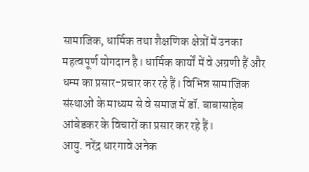सामाजिक, धार्मिक तथा शैक्षणिक क्षेत्रों में उनका महत्वपूर्ण योगदान है। धार्मिक कार्यों में वे अग्रणी हैं और धम्म का प्रसार-प्रचार कर रहे हैं। विभिन्न सामाजिक संस्थाओं के माध्यम से वे समाज में डॉ. बाबासाहेब आंबेडकर के विचारों का प्रसार कर रहे हैं।
आयु. नरेंद्र धारगावे अनेक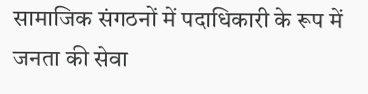सामाजिक संगठनों में पदाधिकारी के रूप में जनता की सेवा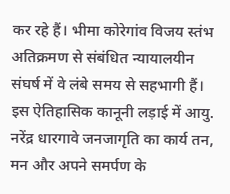कर रहे हैं। भीमा कोरेगांव विजय स्तंभ अतिक्रमण से संबंधित न्यायालयीन संघर्ष में वे लंबे समय से सहभागी हैं। इस ऐतिहासिक कानूनी लड़ाई में आयु. नरेंद्र धारगावे जनजागृति का कार्य तन, मन और अपने समर्पण के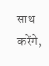साथ करेंगे,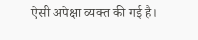ऐसी अपेक्षा व्यक्त की गई है।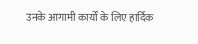उनके आगामी कार्यों के लिए हार्दिक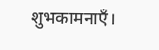शुभकामनाएँ।